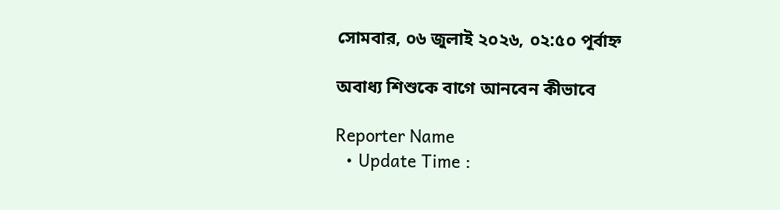সোমবার, ০৬ জুলাই ২০২৬, ০২:৫০ পূর্বাহ্ন

অবাধ্য শিশুকে বাগে আনবেন কীভাবে

Reporter Name
  • Update Time :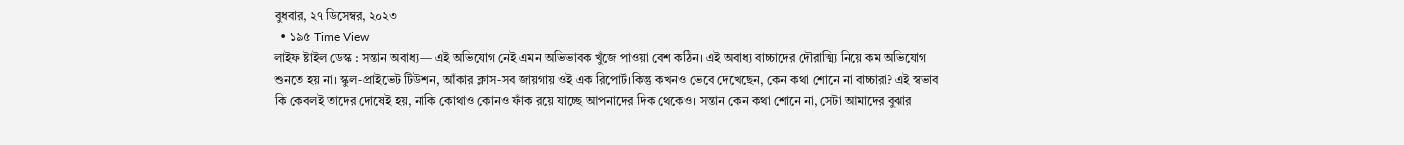বুধবার, ২৭ ডিসেম্বর, ২০২৩
  • ১৯৫ Time View
লাইফ ষ্টাইল ডেস্ক : সন্তান অবাধ্য— এই অভিযোগ নেই এমন অভিভাবক খুঁজে পাওয়া বেশ কঠিন। এই অবাধ্য বাচ্চাদের দৌরাত্ম্যি নিয়ে কম অভিযোগ শুনতে হয় না। স্কুল-প্রাইভেট টিউশন, আঁকার ক্লাস-সব জায়গায় ওই এক রিপোর্ট।কিন্তু কখনও ভেবে দেখেছেন, কেন কথা শোনে না বাচ্চারা? এই স্বভাব কি কেবলই তাদের দোষেই হয়, নাকি কোথাও কোনও ফাঁক রয়ে যাচ্ছে আপনাদের দিক থেকেও। সন্তান কেন কথা শোনে না, সেটা আমাদের বুঝার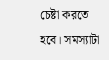চেষ্টা করতে হবে। সমস্যাটা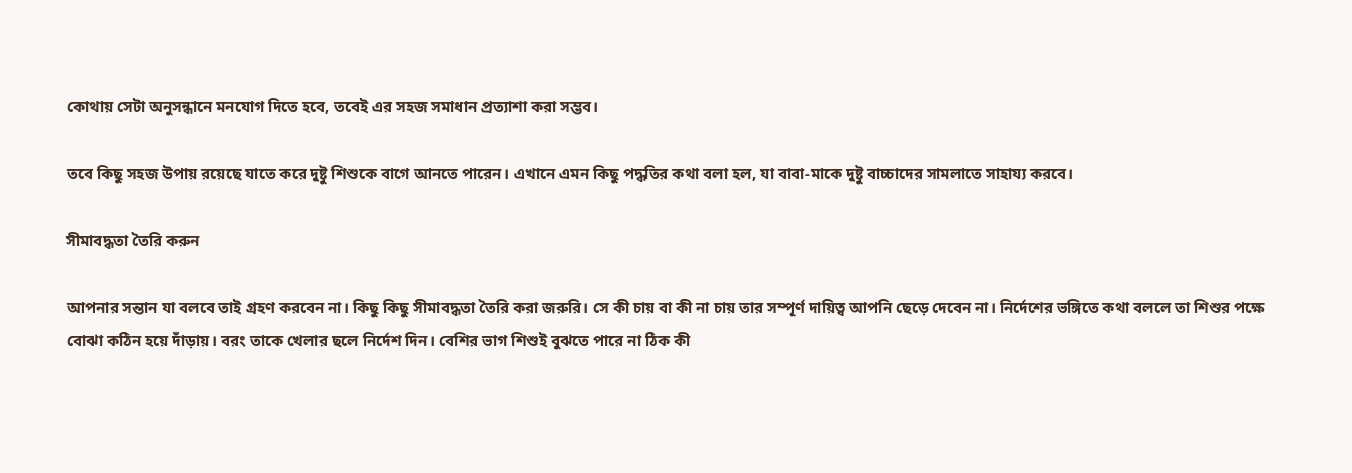কোথায় সেটা অনুসন্ধানে মনযোগ দিতে হবে, তবেই এর সহজ সমাধান প্রত্যাশা করা সম্ভব।

তবে কিছু সহজ উপায় রয়েছে যাতে করে দুষ্টু শিশুকে বাগে আনতে পারেন। এখানে এমন কিছু পদ্ধতির কথা বলা হল, যা বাবা-মাকে দুষ্টু বাচ্চাদের সামলাতে সাহায্য করবে।

সীমাবদ্ধতা তৈরি করুন

আপনার সন্তান যা বলবে তাই গ্রহণ করবেন না। কিছু কিছু সীমাবদ্ধতা তৈরি করা জরুরি। সে কী চায় বা কী না চায় তার সম্পূর্ণ দায়িত্ব আপনি ছেড়ে দেবেন না। নির্দেশের ভঙ্গিতে কথা বললে তা শিশুর পক্ষে বোঝা কঠিন হয়ে দাঁড়ায়। বরং তাকে খেলার ছলে নির্দেশ দিন। বেশির ভাগ শিশুই বুঝতে পারে না ঠিক কী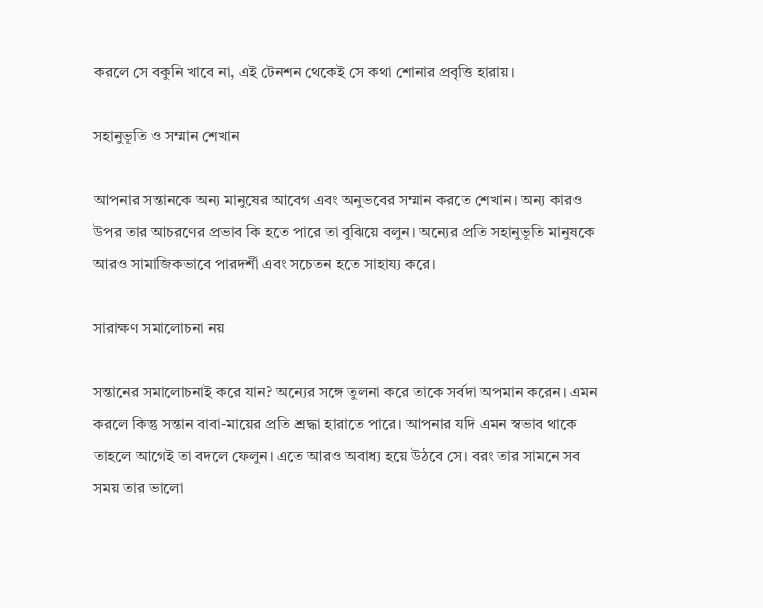করলে সে বকুনি খাবে না, এই টেনশন থেকেই সে কথা শোনার প্রবৃত্তি হারায়।

সহানুভূতি ও সম্মান শেখান

আপনার সন্তানকে অন্য মানুষের আবেগ এবং অনুভবের সম্মান করতে শেখান। অন্য কারও উপর তার আচরণের প্রভাব কি হতে পারে তা বুঝিয়ে বলুন। অন্যের প্রতি সহানুভূতি মানুষকে আরও সামাজিকভাবে পারদর্শী এবং সচেতন হতে সাহায্য করে।

সারাক্ষণ সমালোচনা নয়

সন্তানের সমালোচনাই করে যান? অন্যের সঙ্গে তুলনা করে তাকে সর্বদা অপমান করেন। এমন করলে কিন্তু সন্তান বাবা-মায়ের প্রতি শ্রদ্ধা হারাতে পারে। আপনার যদি এমন স্বভাব থাকে তাহলে আগেই তা বদলে ফেলুন। এতে আরও অবাধ্য হয়ে উঠবে সে। বরং তার সামনে সব সময় তার ভালো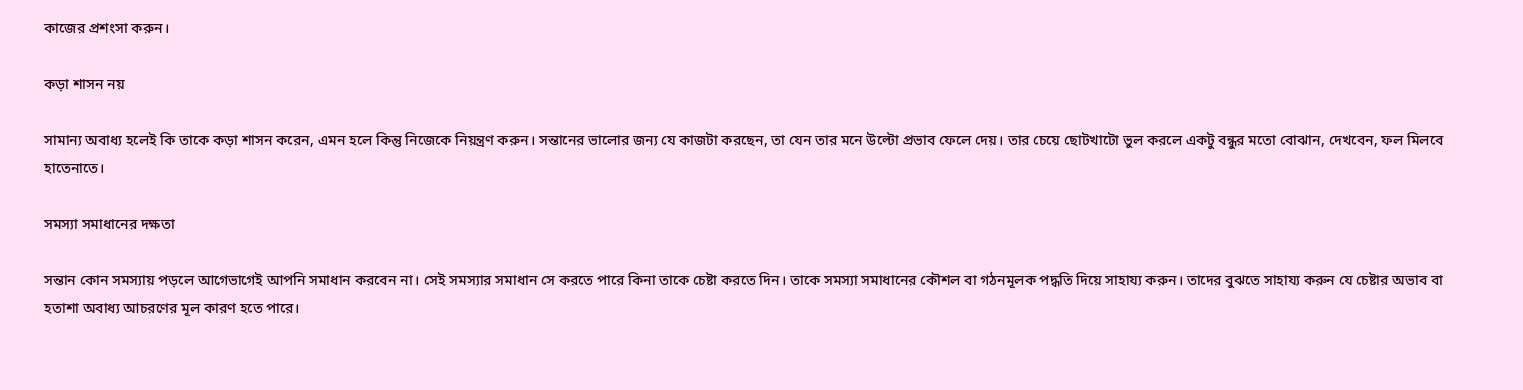কাজের প্রশংসা করুন।

কড়া শাসন নয়

সামান্য অবাধ্য হলেই কি তাকে কড়া শাসন করেন, এমন হলে কিন্তু নিজেকে নিয়ন্ত্রণ করুন। সন্তানের ভালোর জন্য যে কাজটা করছেন, তা যেন তার মনে উল্টো প্রভাব ফেলে দেয়। তার চেয়ে ছোটখাটো ভুল করলে একটু বন্ধুর মতো বোঝান, দেখবেন, ফল মিলবে হাতেনাতে।

সমস্যা সমাধানের দক্ষতা

সন্তান কোন সমস্যায় পড়লে আগেভাগেই আপনি সমাধান করবেন না। সেই সমস্যার সমাধান সে করতে পারে কিনা তাকে চেষ্টা করতে দিন। তাকে সমস্যা সমাধানের কৌশল বা গঠনমূলক পদ্ধতি দিয়ে সাহায্য করুন। তাদের বুঝতে সাহায্য করুন যে চেষ্টার অভাব বা হতাশা অবাধ্য আচরণের মূল কারণ হতে পারে।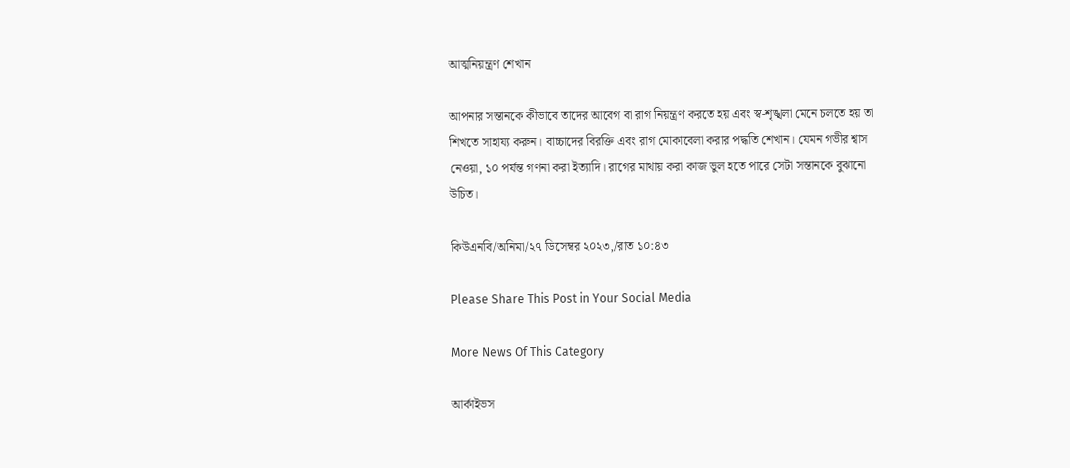আত্মনিয়ন্ত্রণ শেখান

আপনার সন্তানকে কীভাবে তাদের আবেগ বা রাগ নিয়ন্ত্রণ করতে হয় এবং স্ব-শৃঙ্খলা মেনে চলতে হয় তা শিখতে সাহায্য করুন। বাচ্চাদের বিরক্তি এবং রাগ মোকাবেলা করার পদ্ধতি শেখান। যেমন গভীর শ্বাস নেওয়া, ১০ পর্যন্ত গণনা করা ইত্যাদি। রাগের মাথায় করা কাজ ভুল হতে পারে সেটা সন্তানকে বুঝানো উচিত।

কিউএনবি/অনিমা/২৭ ডিসেম্বর ২০২৩,/রাত ১০:৪৩

Please Share This Post in Your Social Media

More News Of This Category

আর্কাইভস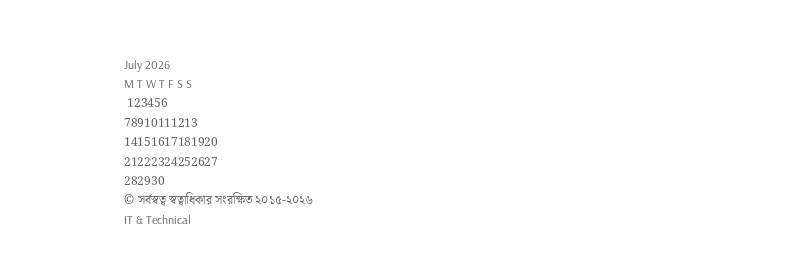July 2026
M T W T F S S
 123456
78910111213
14151617181920
21222324252627
282930
© সর্বস্বত্ব স্বত্বাধিকার সংরক্ষিত ২০১৫-২০২৬
IT & Technical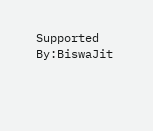Supported By:BiswaJit